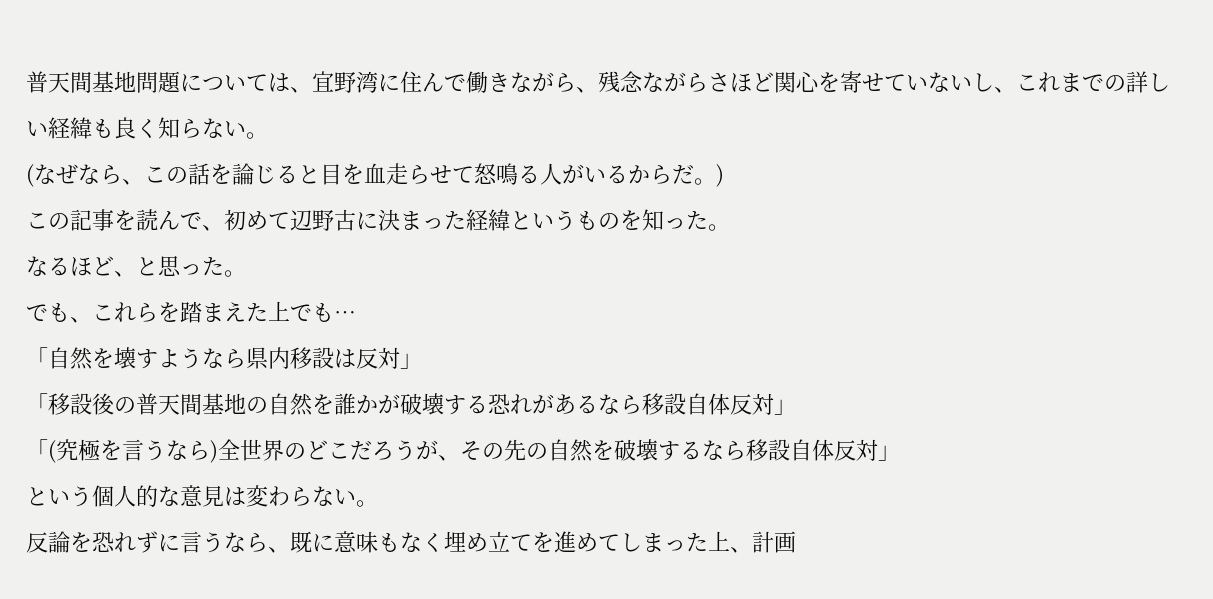普天間基地問題については、宜野湾に住んで働きながら、残念ながらさほど関心を寄せていないし、これまでの詳しい経緯も良く知らない。
(なぜなら、この話を論じると目を血走らせて怒鳴る人がいるからだ。)
この記事を読んで、初めて辺野古に決まった経緯というものを知った。
なるほど、と思った。
でも、これらを踏まえた上でも…
「自然を壊すようなら県内移設は反対」
「移設後の普天間基地の自然を誰かが破壊する恐れがあるなら移設自体反対」
「(究極を言うなら)全世界のどこだろうが、その先の自然を破壊するなら移設自体反対」
という個人的な意見は変わらない。
反論を恐れずに言うなら、既に意味もなく埋め立てを進めてしまった上、計画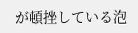が頓挫している泡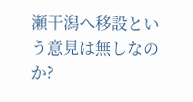瀬干潟へ移設という意見は無しなのか?